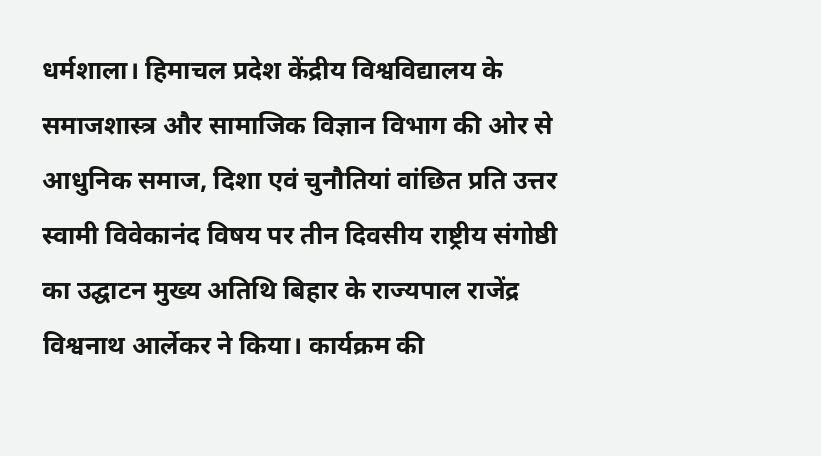धर्मशाला। हिमाचल प्रदेश केंद्रीय विश्वविद्यालय के समाजशास्त्र और सामाजिक विज्ञान विभाग की ओर से आधुनिक समाज, दिशा एवं चुनौतियां वांछित प्रति उत्तर स्वामी विवेकानंद विषय पर तीन दिवसीय राष्ट्रीय संगोष्ठी का उद्घाटन मुख्य अतिथि बिहार के राज्यपाल राजेंद्र विश्वनाथ आर्लेकर ने किया। कार्यक्रम की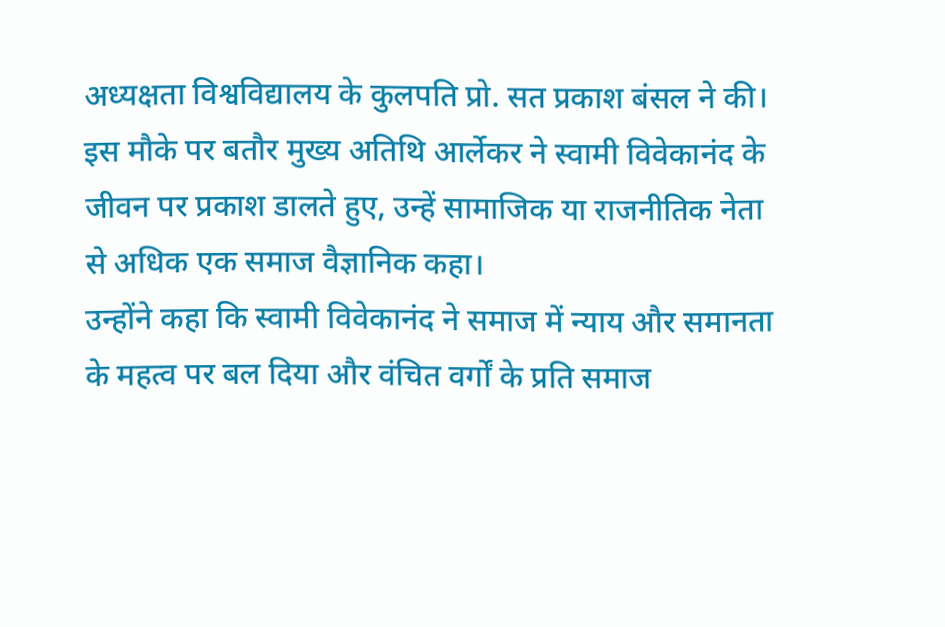अध्यक्षता विश्वविद्यालय के कुलपति प्रो. सत प्रकाश बंसल ने की। इस मौके पर बतौर मुख्य अतिथि आर्लेकर ने स्वामी विवेकानंद के जीवन पर प्रकाश डालते हुए, उन्हें सामाजिक या राजनीतिक नेता से अधिक एक समाज वैज्ञानिक कहा।
उन्होंने कहा कि स्वामी विवेकानंद ने समाज में न्याय और समानता के महत्व पर बल दिया और वंचित वर्गों के प्रति समाज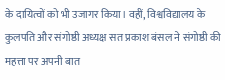के दायित्वों को भी उजागर किया। वहीं, विश्वविद्यालय के कुलपति और संगोष्ठी अध्यक्ष सत प्रकाश बंसल ने संगोष्ठी की महत्ता पर अपनी बात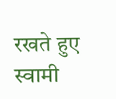रखते हुए स्वामी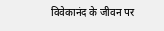विवेकानंद के जीवन पर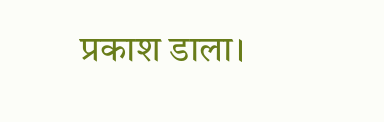प्रकाश डाला।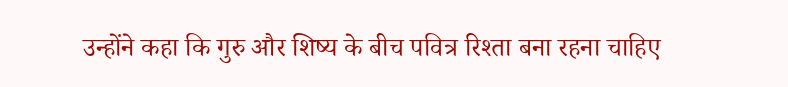उन्होंने कहा कि गुरु और शिष्य के बीच पवित्र रिश्ता बना रहना चाहिए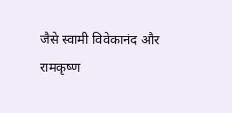जैसे स्वामी विवेकानंद और रामकृष्ण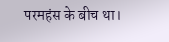परमहंस के बीच था।